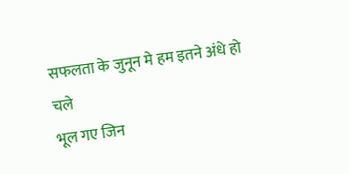सफलता के जुनून मे हम इतने अंधे हो चले
भूल गए जिन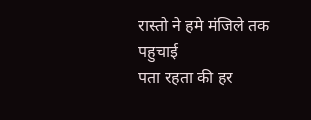रास्तो ने हमे मंजिले तक पहुचाई
पता रहता की हर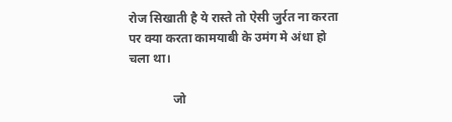रोज सिखाती है ये रास्ते तो ऐसी जुर्रत ना करता
पर क्या करता कामयाबी के उमंग मे अंधा हो चला था।

              जो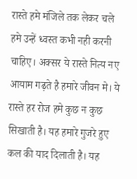रास्ते हमे मंजिले तक लेकर चले हमे उन्हें ध्वस्त कभी नही करनी चाहिए। अक्सर ये रास्ते नित्य नए आयाम गढ़ते है हमारे जीवन मे। ये रास्ते हर रोज हमे कुछ न कुछ सिखाती है। यह हमारे गुजरे हुए कल की याद दिलाती है। यह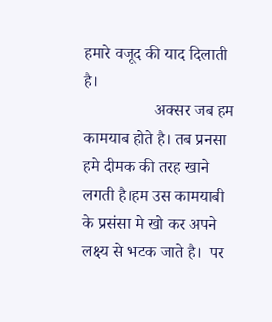हमारे वजूद की याद दिलाती है।
                 अक्सर जब हम कामयाब होते है। तब प्रनसा हमे दीमक की तरह खाने लगती है।हम उस कामयाबी के प्रसंसा मे खो कर अपने लक्ष्य से भटक जाते है।  पर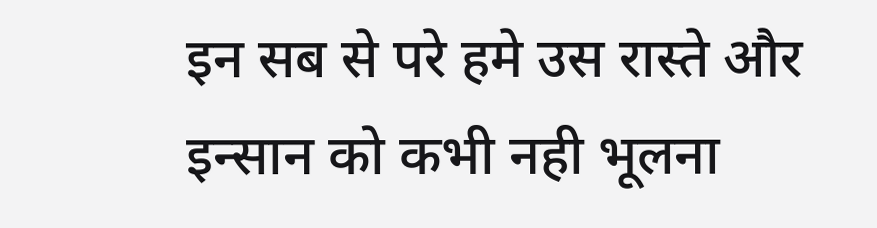इन सब से परे हमे उस रास्ते और इन्सान को कभी नही भूलना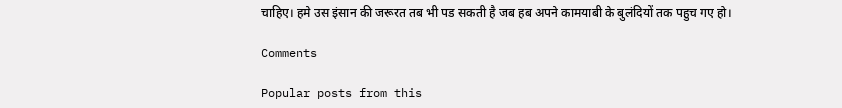चाहिए। हमे उस इंसान की जरूरत तब भी पड सकती है जब हब अपने कामयाबी के बुलंदियों तक पहुच गए हो।

Comments

Popular posts from this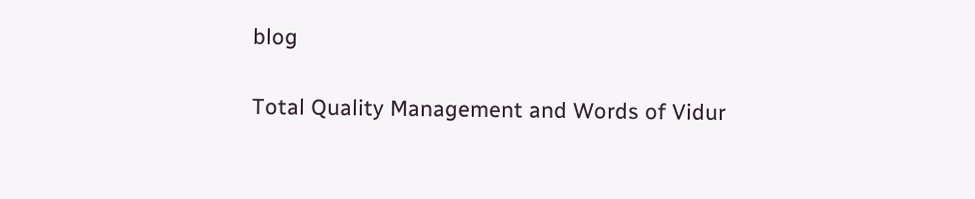blog

Total Quality Management and Words of Vidur